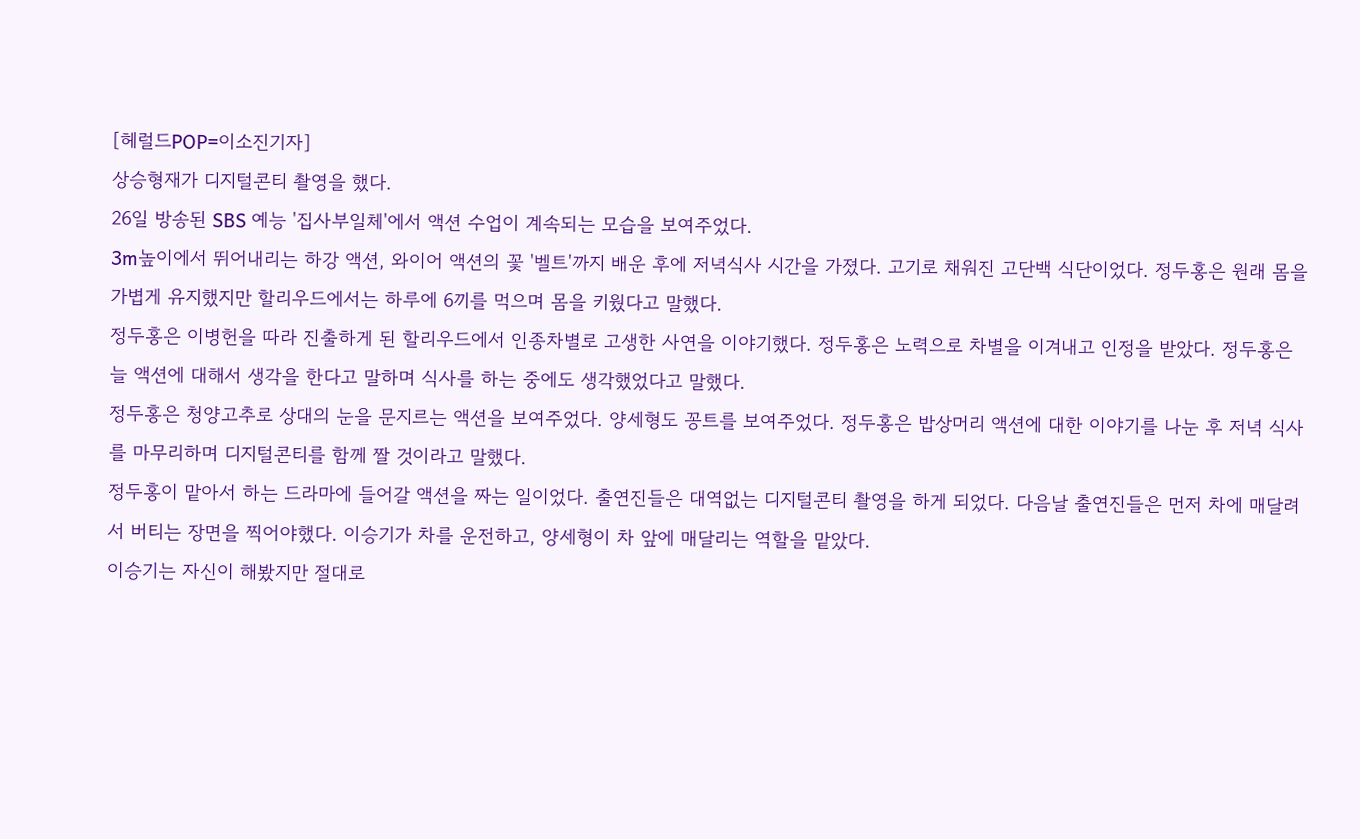[헤럴드POP=이소진기자]
상승형재가 디지털콘티 촬영을 했다.
26일 방송된 SBS 예능 '집사부일체'에서 액션 수업이 계속되는 모습을 보여주었다.
3m높이에서 뛰어내리는 하강 액션, 와이어 액션의 꽃 '벨트'까지 배운 후에 저녁식사 시간을 가졌다. 고기로 채워진 고단백 식단이었다. 정두홍은 원래 몸을 가볍게 유지했지만 할리우드에서는 하루에 6끼를 먹으며 몸을 키웠다고 말했다.
정두홍은 이병헌을 따라 진출하게 된 할리우드에서 인종차별로 고생한 사연을 이야기했다. 정두홍은 노력으로 차별을 이겨내고 인정을 받았다. 정두홍은 늘 액션에 대해서 생각을 한다고 말하며 식사를 하는 중에도 생각했었다고 말했다.
정두홍은 청양고추로 상대의 눈을 문지르는 액션을 보여주었다. 양세형도 꽁트를 보여주었다. 정두홍은 밥상머리 액션에 대한 이야기를 나눈 후 저녁 식사를 마무리하며 디지털콘티를 함께 짤 것이라고 말했다.
정두홍이 맡아서 하는 드라마에 들어갈 액션을 짜는 일이었다. 출연진들은 대역없는 디지털콘티 촬영을 하게 되었다. 다음날 출연진들은 먼저 차에 매달려서 버티는 장면을 찍어야했다. 이승기가 차를 운전하고, 양세형이 차 앞에 매달리는 역할을 맡았다.
이승기는 자신이 해봤지만 절대로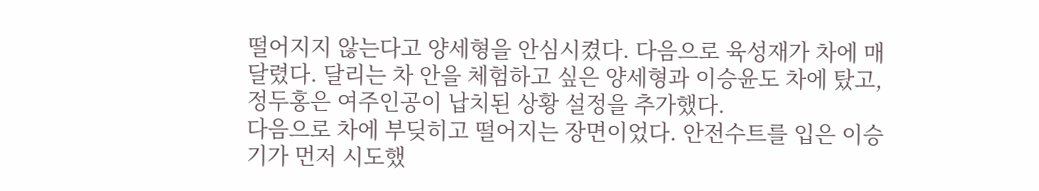떨어지지 않는다고 양세형을 안심시켰다. 다음으로 육성재가 차에 매달렸다. 달리는 차 안을 체험하고 싶은 양세형과 이승윤도 차에 탔고, 정두홍은 여주인공이 납치된 상황 설정을 추가했다.
다음으로 차에 부딪히고 떨어지는 장면이었다. 안전수트를 입은 이승기가 먼저 시도했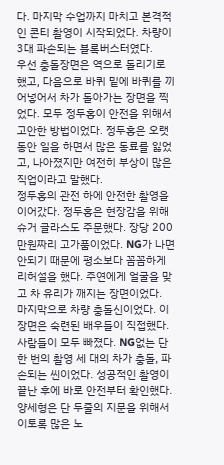다. 마지막 수업까지 마치고 본격적인 콘티 촬영이 시작되었다. 차량이 3대 파손되는 블록버스터였다.
우선 충돌장면은 역으로 돌리기로 했고, 다음으로 바퀴 밑에 바퀴를 끼어넣어서 차가 돌아가는 장면을 찍었다. 모두 정두홍이 안전을 위해서 고안한 방법이었다. 정두홍은 오랫동안 일을 하면서 많은 동료를 잃었고, 나아졌지만 여전히 부상이 많은 직업이라고 말했다.
정두홍의 관전 하에 안전한 촬영을 이어갔다. 정두홍은 현장감을 위해 슈거 글라스도 주문했다. 장당 200만원짜리 고가품이었다. NG가 나면 안되기 때문에 평소보다 꼼꼼하게 리허설을 했다. 주연에게 얼굴을 맞고 차 유리가 깨지는 장면이었다.
마지막으로 차량 충돌신이었다. 이 장면은 숙련된 배우들이 직접했다. 사람들이 모두 빠졌다. NG없는 단 한 번의 촬영 세 대의 차가 충돌, 파손되는 씬이었다. 성공적인 촬영이 끝난 후에 바로 안전부터 확인했다.
양세형은 단 두줄의 지문을 위해서 이토록 많은 노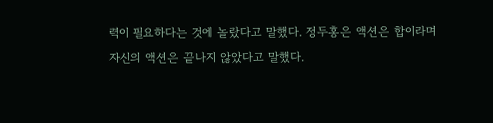력이 필요하다는 것에 놀랐다고 말했다. 정두홍은 액션은 합이라며 자신의 액션은 끝나지 않았다고 말했다.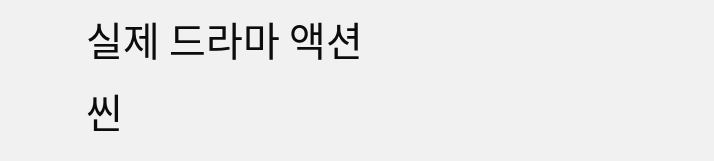실제 드라마 액션씬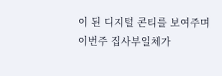이 된 디지털 콘티를 보여주며 이번주 집사부일체가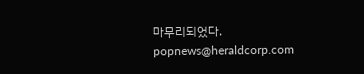마무리되었다.
popnews@heraldcorp.com